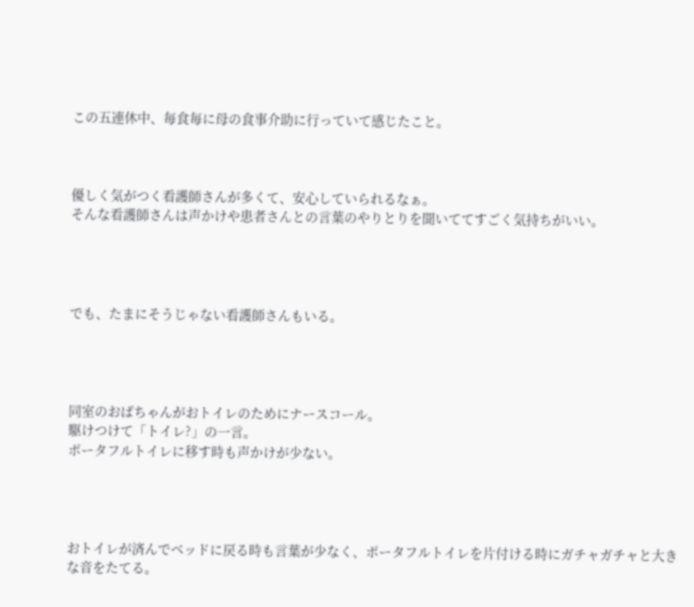この五連休中、毎食毎に母の食事介助に行っていて感じたこと。



優しく気がつく看護師さんが多くて、安心していられるなぁ。
そんな看護師さんは声かけや患者さんとの言葉のやりとりを聞いててすごく気持ちがいい。




でも、たまにそうじゃない看護師さんもいる。




同室のおばちゃんがおトイレのためにナースコール。
駆けつけて「トイレ?」の一言。
ポータフルトイレに移す時も声かけが少ない。




おトイレが済んでベッドに戻る時も言葉が少なく、ポータフルトイレを片付ける時にガチャガチャと大きな音をたてる。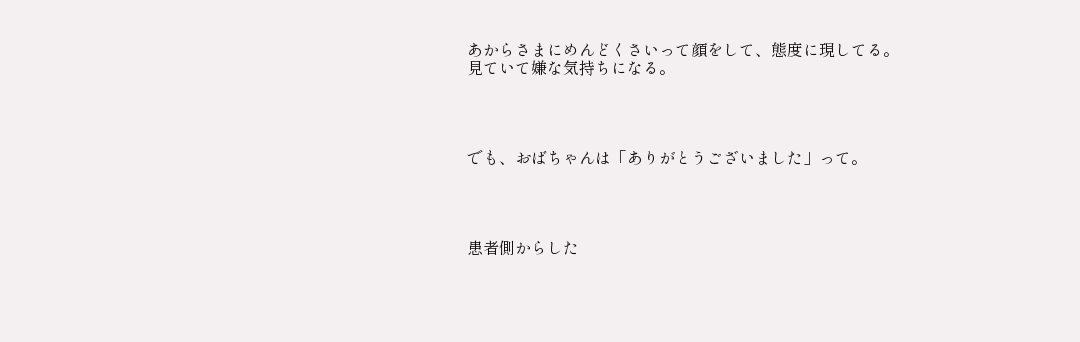あからさまにめんどくさいって顔をして、態度に現してる。
見ていて嫌な気持ちになる。




でも、おばちゃんは「ありがとうございました」って。




患者側からした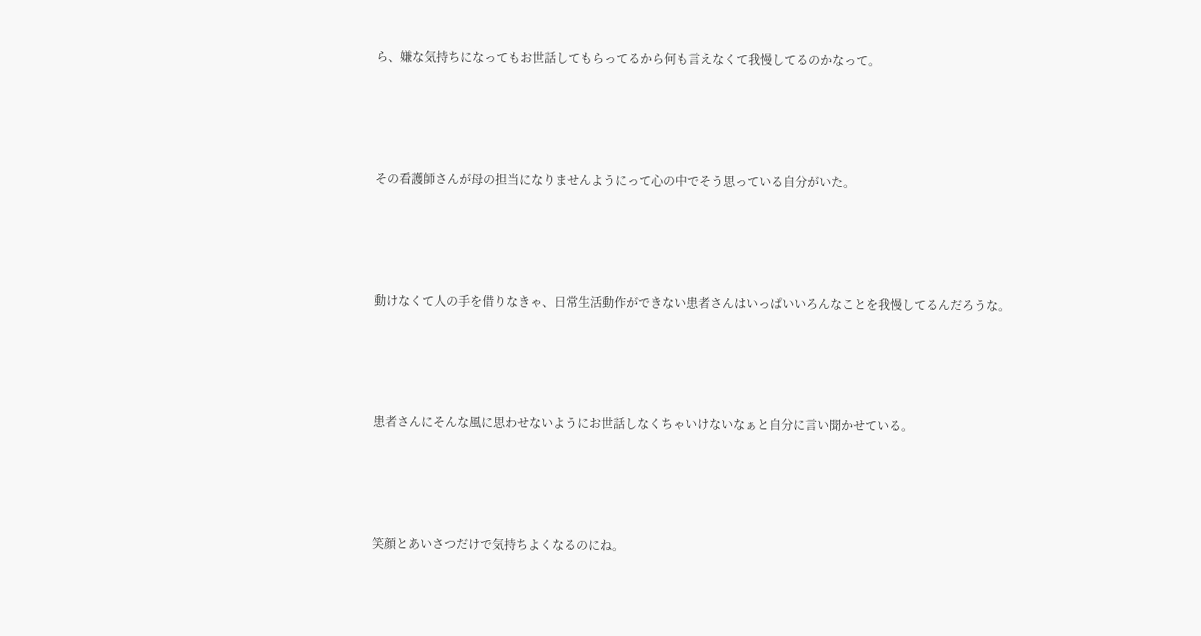ら、嫌な気持ちになってもお世話してもらってるから何も言えなくて我慢してるのかなって。




その看護師さんが母の担当になりませんようにって心の中でそう思っている自分がいた。




動けなくて人の手を借りなきゃ、日常生活動作ができない患者さんはいっぱいいろんなことを我慢してるんだろうな。




患者さんにそんな風に思わせないようにお世話しなくちゃいけないなぁと自分に言い聞かせている。




笑顔とあいさつだけで気持ちよくなるのにね。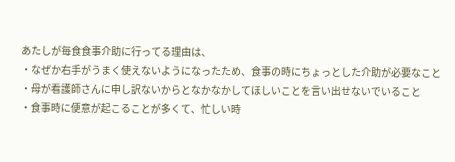あたしが毎食食事介助に行ってる理由は、
・なぜか右手がうまく使えないようになったため、食事の時にちょっとした介助が必要なこと
・母が看護師さんに申し訳ないからとなかなかしてほしいことを言い出せないでいること
・食事時に便意が起こることが多くて、忙しい時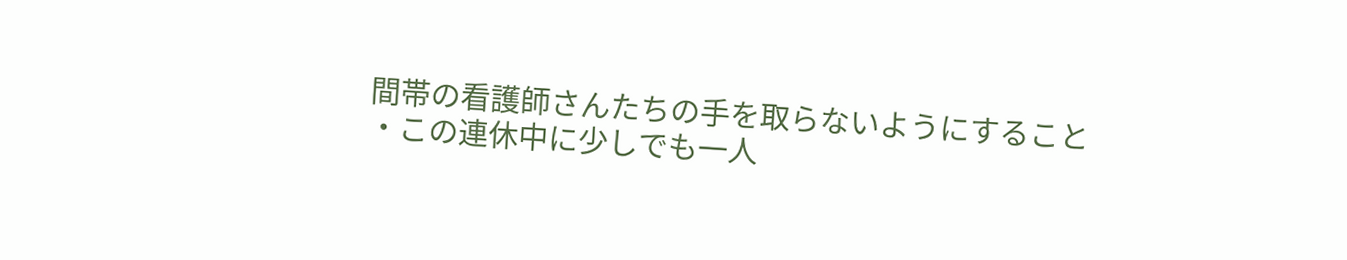間帯の看護師さんたちの手を取らないようにすること
・この連休中に少しでも一人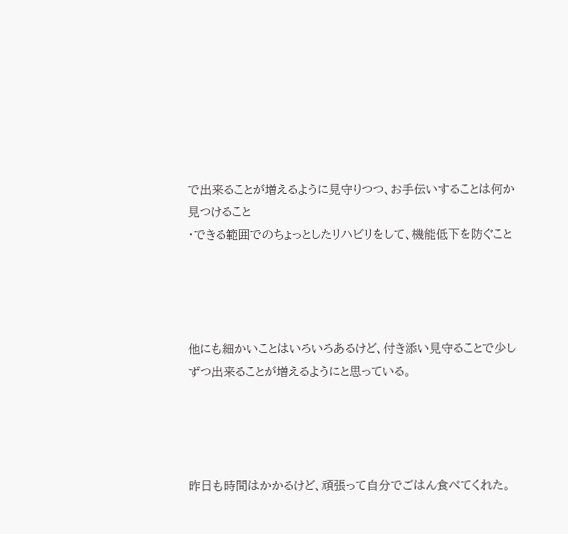で出来ることが増えるように見守りつつ、お手伝いすることは何か見つけること
・できる範囲でのちょっとしたリハビリをして、機能低下を防ぐこと




他にも細かいことはいろいろあるけど、付き添い見守ることで少しずつ出来ることが増えるようにと思っている。




昨日も時間はかかるけど、頑張って自分でごはん食べてくれた。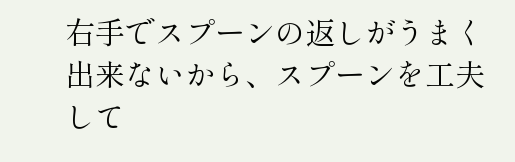右手でスプーンの返しがうまく出来ないから、スプーンを工夫して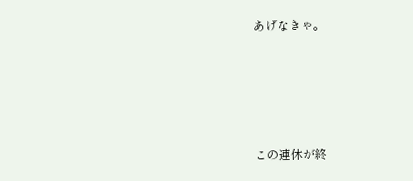あげなきゃ。




この連休が終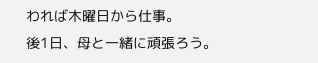われば木曜日から仕事。
後1日、母と一緒に頑張ろう。